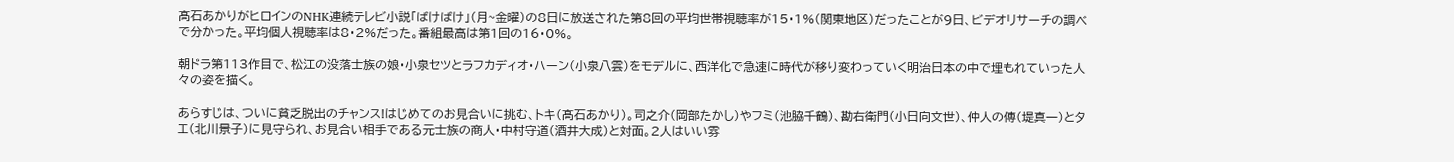髙石あかりがヒロインのNHK連続テレビ小説「ばけばけ」(月~金曜)の8日に放送された第8回の平均世帯視聴率が15・1%(関東地区)だったことが9日、ビデオリサーチの調べで分かった。平均個人視聴率は8・2%だった。番組最高は第1回の16・0%。

朝ドラ第113作目で、松江の没落士族の娘・小泉セツとラフカディオ・ハーン(小泉八雲)をモデルに、西洋化で急速に時代が移り変わっていく明治日本の中で埋もれていった人々の姿を描く。

あらすじは、ついに貧乏脱出のチャンス!はじめてのお見合いに挑む、トキ(髙石あかり)。司之介(岡部たかし)やフミ(池脇千鶴)、勘右衛門(小日向文世)、仲人の傳(堤真一)とタエ(北川景子)に見守られ、お見合い相手である元士族の商人・中村守道(酒井大成)と対面。2人はいい雰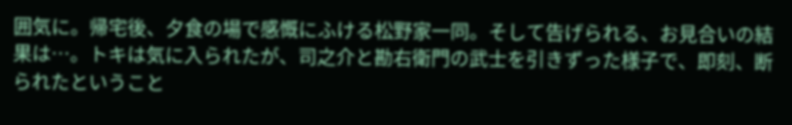囲気に。帰宅後、夕食の場で感慨にふける松野家一同。そして告げられる、お見合いの結果は…。トキは気に入られたが、司之介と勘右衛門の武士を引きずった様子で、即刻、断られたということ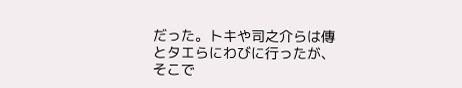だった。トキや司之介らは傳とタエらにわびに行ったが、そこで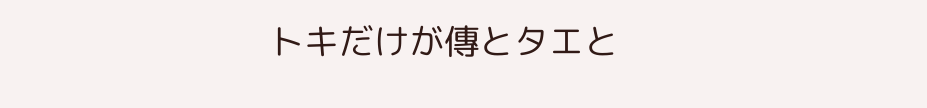トキだけが傳とタエと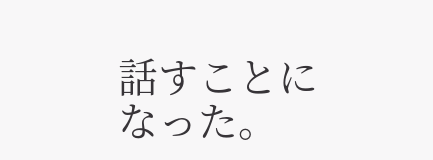話すことになった。